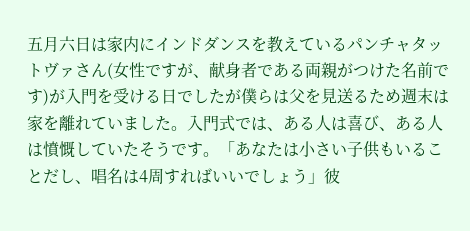五月六日は家内にインドダンスを教えているパンチャタットヴァさん(女性ですが、献身者である両親がつけた名前です)が入門を受ける日でしたが僕らは父を見送るため週末は家を離れていました。入門式では、ある人は喜び、ある人は憤慨していたそうです。「あなたは小さい子供もいることだし、唱名は4周すればいいでしょう」彼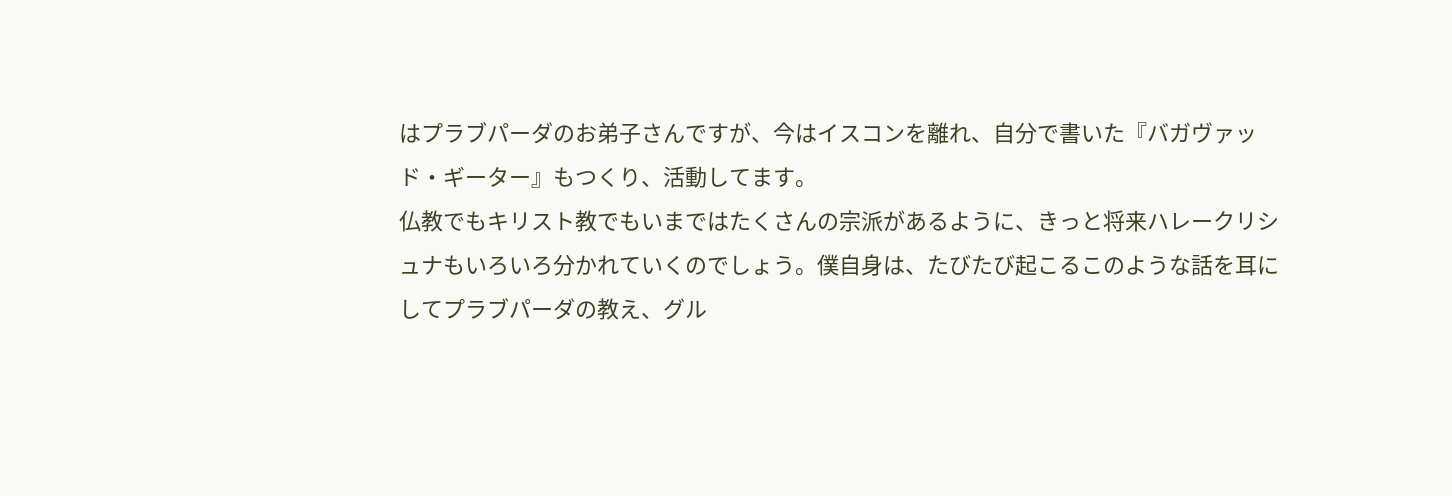はプラブパーダのお弟子さんですが、今はイスコンを離れ、自分で書いた『バガヴァッド・ギーター』もつくり、活動してます。
仏教でもキリスト教でもいまではたくさんの宗派があるように、きっと将来ハレークリシュナもいろいろ分かれていくのでしょう。僕自身は、たびたび起こるこのような話を耳にしてプラブパーダの教え、グル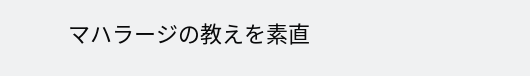マハラージの教えを素直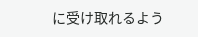に受け取れるよう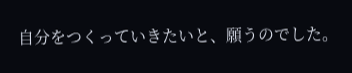自分をつくっていきたいと、願うのでした。